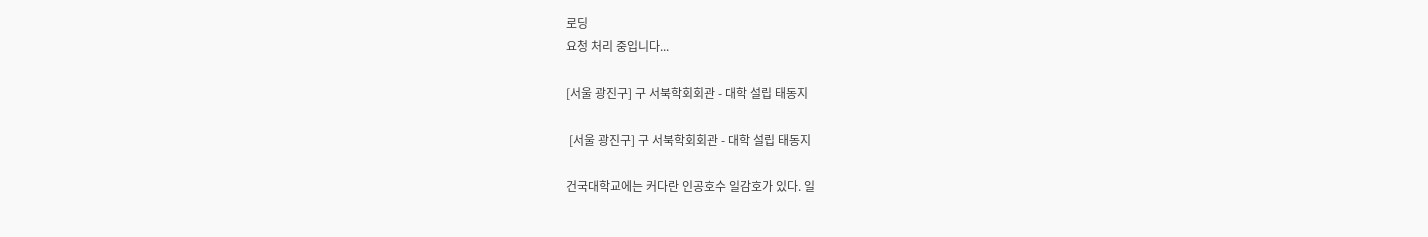로딩
요청 처리 중입니다...

[서울 광진구] 구 서북학회회관 - 대학 설립 태동지

 [서울 광진구] 구 서북학회회관 - 대학 설립 태동지

건국대학교에는 커다란 인공호수 일감호가 있다. 일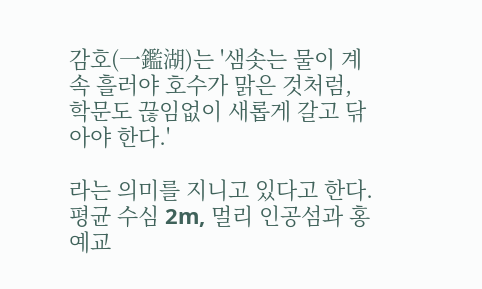감호(一鑑湖)는 '샘솟는 물이 계속 흘러야 호수가 맑은 것처럼, 학문도 끊임없이 새롭게 갈고 닦아야 한다.'

라는 의미를 지니고 있다고 한다. 평균 수심 2m, 멀리 인공섬과 홍예교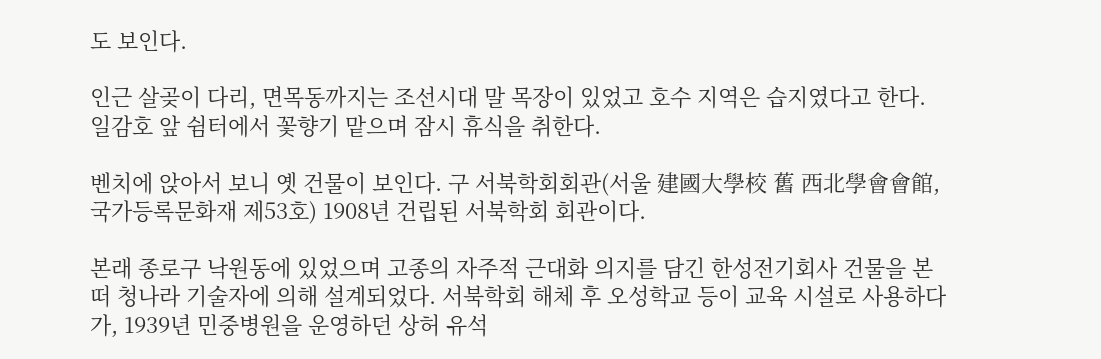도 보인다.

인근 살곶이 다리, 면목동까지는 조선시대 말 목장이 있었고 호수 지역은 습지였다고 한다. 일감호 앞 쉼터에서 꽃향기 맡으며 잠시 휴식을 취한다.

벤치에 앉아서 보니 옛 건물이 보인다. 구 서북학회회관(서울 建國大學校 舊 西北學會會館, 국가등록문화재 제53호) 1908년 건립된 서북학회 회관이다.

본래 종로구 낙원동에 있었으며 고종의 자주적 근대화 의지를 담긴 한성전기회사 건물을 본떠 청나라 기술자에 의해 설계되었다. 서북학회 해체 후 오성학교 등이 교육 시설로 사용하다가, 1939년 민중병원을 운영하던 상허 유석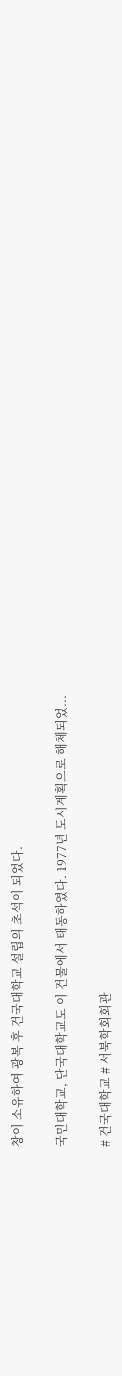창이 소유하여 광복 후 건국대학교 설립의 초석이 되었다.

국민대학교, 단국대학교도 이 건물에서 태동하였다. 1977년 도시계획으로 해체되었...

# 건국대학교 # 서북학회회관